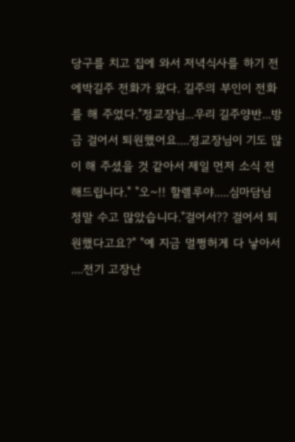당구를 치고 집에 와서 저녁식사를 하기 전에박길주 전화가 왔다. 길주의 부인이 전화를 해 주었다."정교장님...우리 길주양반...방금 걸어서 퇴원했어요....정교장님이 기도 많이 해 주셨을 것 같아서 제일 먼저 소식 전해드립니다." "오~!! 할렐루야.....심마담님 정말 수고 많았습니다."걸어서?? 걸어서 퇴원했다고요?" "예 지금 멀쩡허게 다 낳아서 ....전기 고장난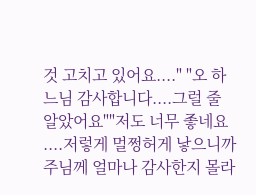것 고치고 있어요...." "오 하느님 감사합니다....그럴 줄 알았어요""저도 너무 좋네요 ....저렇게 멀쩡허게 낳으니까 주님께 얼마나 감사한지 몰라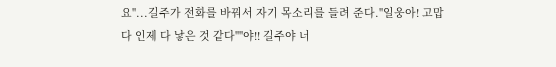요"...길주가 전화를 바꿔서 자기 목소리를 들려 준다."일웅아! 고맙다 인제 다 낳은 것 같다""야!! 길주야 너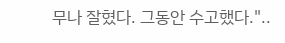무나 잘혔다. 그동안 수고했다."..